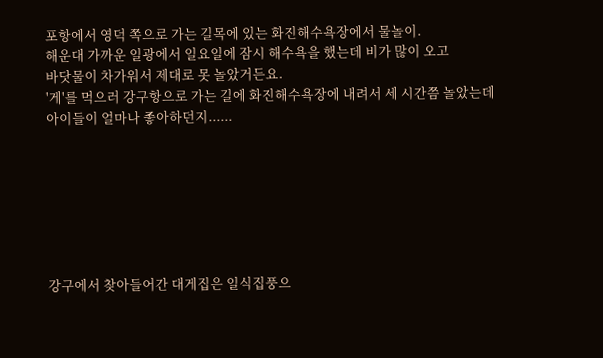포항에서 영덕 쪽으로 가는 길목에 있는 화진해수욕장에서 물놀이.
해운대 가까운 일광에서 일요일에 잠시 해수욕을 했는데 비가 많이 오고
바닷물이 차가워서 제대로 못 놀았거든요.
'게'를 먹으러 강구항으로 가는 길에 화진해수욕장에 내려서 세 시간쯤 놀았는데
아이들이 얼마나 좋아하던지......







강구에서 찾아들어간 대게집은 일식집풍으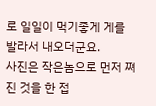로 일일이 먹기좋게 게를 발라서 내오더군요.
사진은 작은놈으로 먼저 쪄진 것을 한 접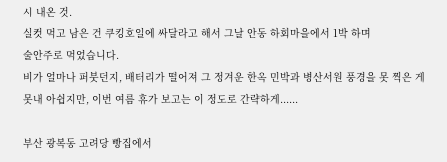시 내온 것.
실컷 먹고 남은 건 쿠킹호일에 싸달라고 해서 그날 안동 하회마을에서 1박 하며
술안주로 먹었습니다.
비가 얼마나 퍼붓던지, 배터리가 떨어져 그 정겨운 한옥 민박과 병산서원 풍경을 못 찍은 게
못내 아쉽지만, 이번 여름 휴가 보고는 이 정도로 간략하게......

부산 광복동 고려당 빵집에서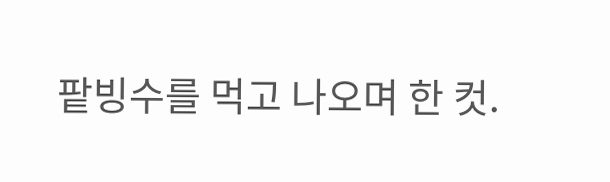팥빙수를 먹고 나오며 한 컷.